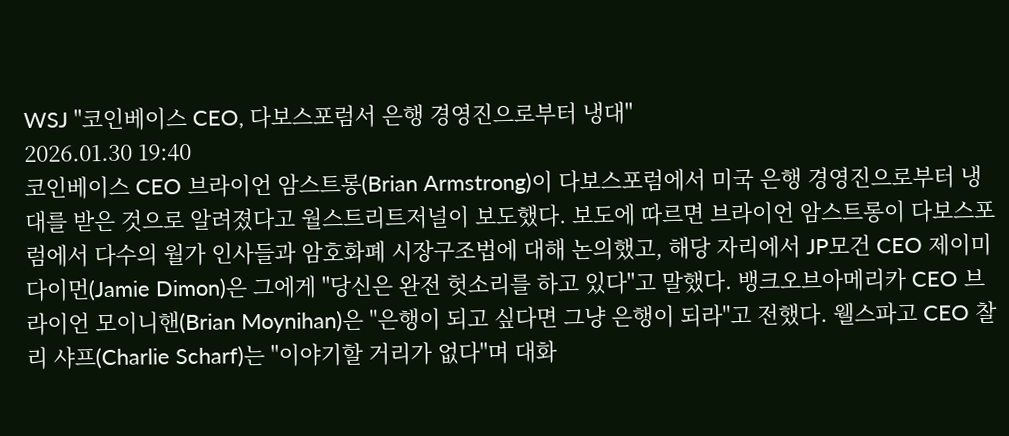WSJ "코인베이스 CEO, 다보스포럼서 은행 경영진으로부터 냉대"
2026.01.30 19:40
코인베이스 CEO 브라이언 암스트롱(Brian Armstrong)이 다보스포럼에서 미국 은행 경영진으로부터 냉대를 받은 것으로 알려졌다고 월스트리트저널이 보도했다. 보도에 따르면 브라이언 암스트롱이 다보스포럼에서 다수의 월가 인사들과 암호화폐 시장구조법에 대해 논의했고, 해당 자리에서 JP모건 CEO 제이미 다이먼(Jamie Dimon)은 그에게 "당신은 완전 헛소리를 하고 있다"고 말했다. 뱅크오브아메리카 CEO 브라이언 모이니핸(Brian Moynihan)은 "은행이 되고 싶다면 그냥 은행이 되라"고 전했다. 웰스파고 CEO 찰리 샤프(Charlie Scharf)는 "이야기할 거리가 없다"며 대화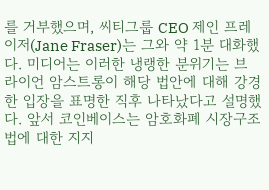를 거부했으며, 씨티그룹 CEO 제인 프레이저(Jane Fraser)는 그와 약 1분 대화했다. 미디어는 이러한 냉랭한 분위기는 브라이언 암스트롱이 해당 법안에 대해 강경한 입장을 표명한 직후 나타났다고 설명했다. 앞서 코인베이스는 암호화폐 시장구조법에 대한 지지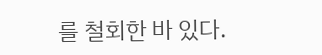를 철회한 바 있다.